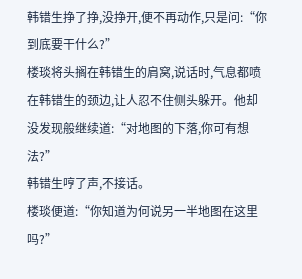韩错生挣了挣,没挣开,便不再动作,只是问:“你到底要干什么?”
楼琰将头搁在韩错生的肩窝,说话时,气息都喷在韩错生的颈边,让人忍不住侧头躲开。他却没发现般继续道:“对地图的下落,你可有想法?”
韩错生哼了声,不接话。
楼琰便道:“你知道为何说另一半地图在这里吗?”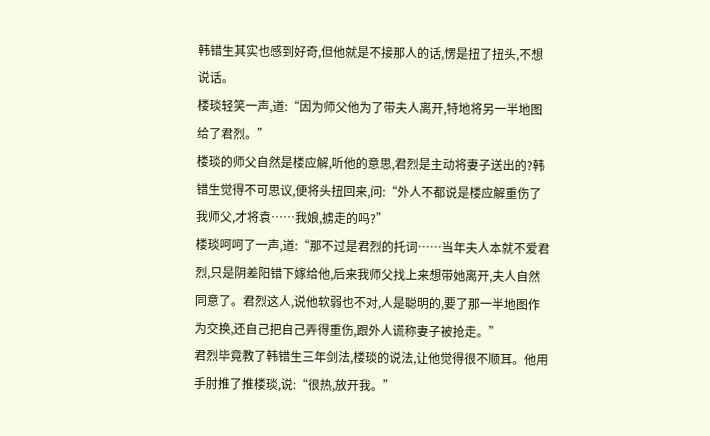韩错生其实也感到好奇,但他就是不接那人的话,愣是扭了扭头,不想说话。
楼琰轻笑一声,道:“因为师父他为了带夫人离开,特地将另一半地图给了君烈。”
楼琰的师父自然是楼应解,听他的意思,君烈是主动将妻子送出的?韩错生觉得不可思议,便将头扭回来,问:“外人不都说是楼应解重伤了我师父,才将袁……我娘,掳走的吗?”
楼琰呵呵了一声,道:“那不过是君烈的托词……当年夫人本就不爱君烈,只是阴差阳错下嫁给他,后来我师父找上来想带她离开,夫人自然同意了。君烈这人,说他软弱也不对,人是聪明的,要了那一半地图作为交换,还自己把自己弄得重伤,跟外人谎称妻子被抢走。”
君烈毕竟教了韩错生三年剑法,楼琰的说法,让他觉得很不顺耳。他用手肘推了推楼琰,说:“很热,放开我。”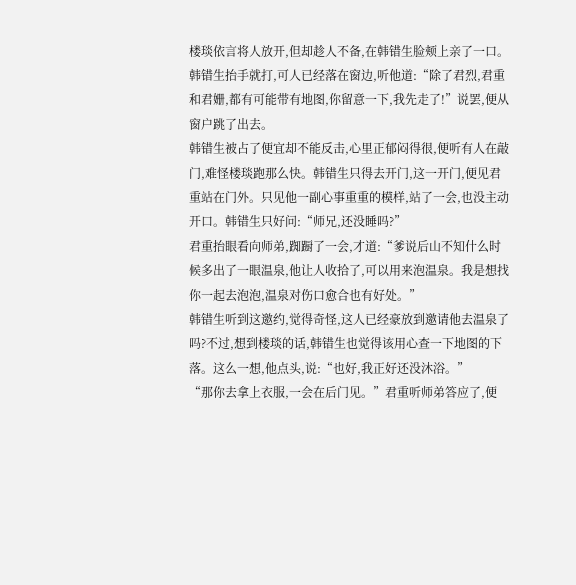楼琰依言将人放开,但却趁人不备,在韩错生脸颊上亲了一口。韩错生抬手就打,可人已经落在窗边,听他道:“除了君烈,君重和君姗,都有可能带有地图,你留意一下,我先走了!”说罢,便从窗户跳了出去。
韩错生被占了便宜却不能反击,心里正郁闷得很,便听有人在敲门,难怪楼琰跑那么快。韩错生只得去开门,这一开门,便见君重站在门外。只见他一副心事重重的模样,站了一会,也没主动开口。韩错生只好问:“师兄,还没睡吗?”
君重抬眼看向师弟,踟蹰了一会,才道:“爹说后山不知什么时候多出了一眼温泉,他让人收拾了,可以用来泡温泉。我是想找你一起去泡泡,温泉对伤口愈合也有好处。”
韩错生听到这邀约,觉得奇怪,这人已经豪放到邀请他去温泉了吗?不过,想到楼琰的话,韩错生也觉得该用心查一下地图的下落。这么一想,他点头,说:“也好,我正好还没沐浴。”
“那你去拿上衣服,一会在后门见。”君重听师弟答应了,便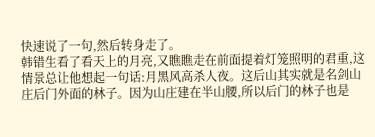快速说了一句,然后转身走了。
韩错生看了看天上的月亮,又瞧瞧走在前面提着灯笼照明的君重,这情景总让他想起一句话:月黑风高杀人夜。这后山其实就是名剑山庄后门外面的林子。因为山庄建在半山腰,所以后门的林子也是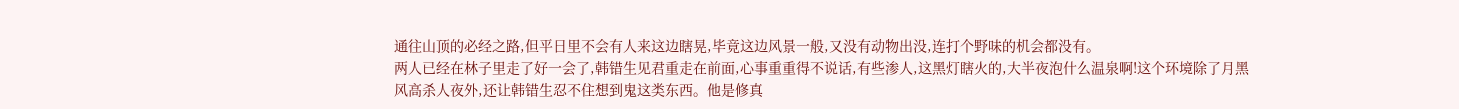通往山顶的必经之路,但平日里不会有人来这边瞎晃,毕竟这边风景一般,又没有动物出没,连打个野味的机会都没有。
两人已经在林子里走了好一会了,韩错生见君重走在前面,心事重重得不说话,有些渗人,这黑灯瞎火的,大半夜泡什么温泉啊!这个环境除了月黑风高杀人夜外,还让韩错生忍不住想到鬼这类东西。他是修真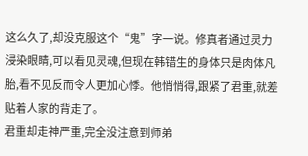这么久了,却没克服这个“鬼”字一说。修真者通过灵力浸染眼睛,可以看见灵魂,但现在韩错生的身体只是肉体凡胎,看不见反而令人更加心悸。他悄悄得,跟紧了君重,就差贴着人家的背走了。
君重却走神严重,完全没注意到师弟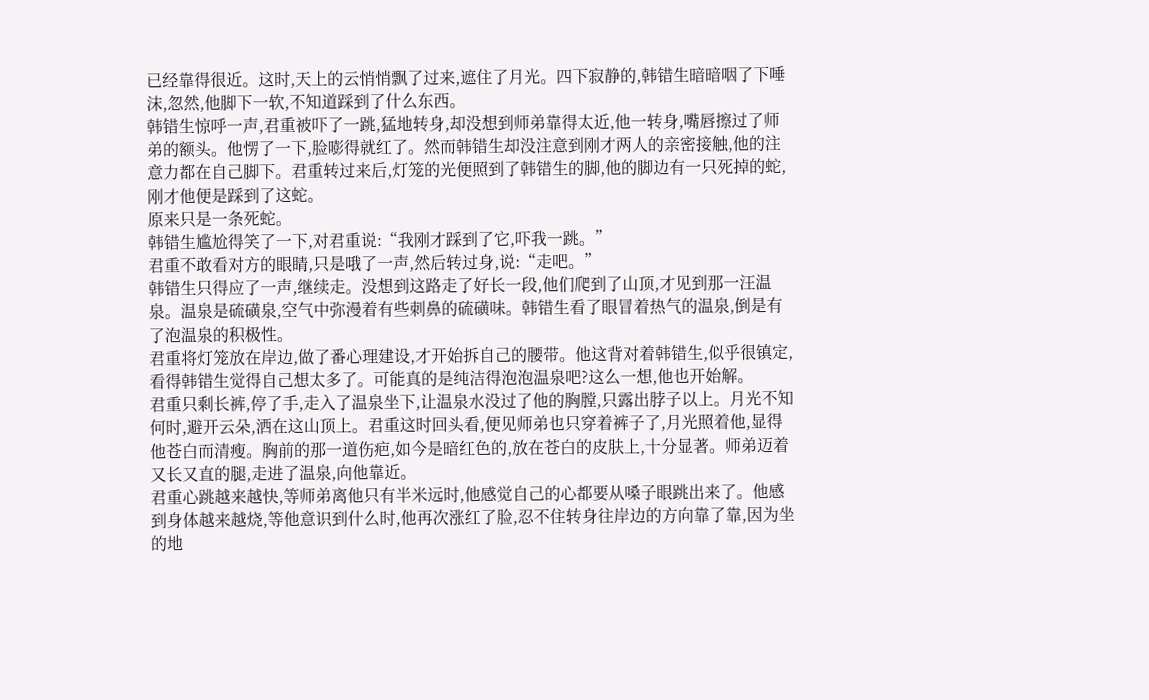已经靠得很近。这时,天上的云悄悄飘了过来,遮住了月光。四下寂静的,韩错生暗暗咽了下唾沫,忽然,他脚下一软,不知道踩到了什么东西。
韩错生惊呼一声,君重被吓了一跳,猛地转身,却没想到师弟靠得太近,他一转身,嘴唇擦过了师弟的额头。他愣了一下,脸嘭得就红了。然而韩错生却没注意到刚才两人的亲密接触,他的注意力都在自己脚下。君重转过来后,灯笼的光便照到了韩错生的脚,他的脚边有一只死掉的蛇,刚才他便是踩到了这蛇。
原来只是一条死蛇。
韩错生尴尬得笑了一下,对君重说:“我刚才踩到了它,吓我一跳。”
君重不敢看对方的眼睛,只是哦了一声,然后转过身,说:“走吧。”
韩错生只得应了一声,继续走。没想到这路走了好长一段,他们爬到了山顶,才见到那一汪温泉。温泉是硫磺泉,空气中弥漫着有些刺鼻的硫磺味。韩错生看了眼冒着热气的温泉,倒是有了泡温泉的积极性。
君重将灯笼放在岸边,做了番心理建设,才开始拆自己的腰带。他这背对着韩错生,似乎很镇定,看得韩错生觉得自己想太多了。可能真的是纯洁得泡泡温泉吧?这么一想,他也开始解。
君重只剩长裤,停了手,走入了温泉坐下,让温泉水没过了他的胸膛,只露出脖子以上。月光不知何时,避开云朵,洒在这山顶上。君重这时回头看,便见师弟也只穿着裤子了,月光照着他,显得他苍白而清瘦。胸前的那一道伤疤,如今是暗红色的,放在苍白的皮肤上,十分显著。师弟迈着又长又直的腿,走进了温泉,向他靠近。
君重心跳越来越快,等师弟离他只有半米远时,他感觉自己的心都要从嗓子眼跳出来了。他感到身体越来越烧,等他意识到什么时,他再次涨红了脸,忍不住转身往岸边的方向靠了靠,因为坐的地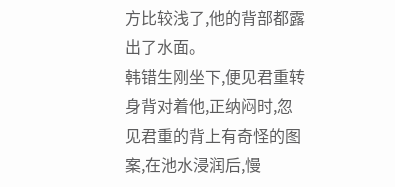方比较浅了,他的背部都露出了水面。
韩错生刚坐下,便见君重转身背对着他,正纳闷时,忽见君重的背上有奇怪的图案,在池水浸润后,慢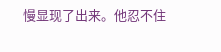慢显现了出来。他忍不住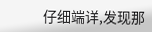仔细端详,发现那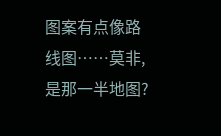图案有点像路线图……莫非,是那一半地图?